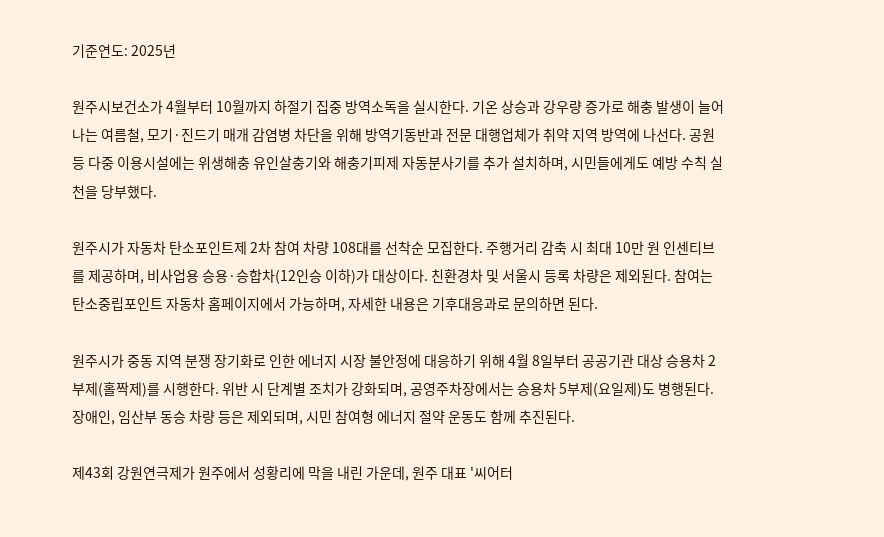기준연도: 2025년

원주시보건소가 4월부터 10월까지 하절기 집중 방역소독을 실시한다. 기온 상승과 강우량 증가로 해충 발생이 늘어나는 여름철, 모기·진드기 매개 감염병 차단을 위해 방역기동반과 전문 대행업체가 취약 지역 방역에 나선다. 공원 등 다중 이용시설에는 위생해충 유인살충기와 해충기피제 자동분사기를 추가 설치하며, 시민들에게도 예방 수칙 실천을 당부했다.

원주시가 자동차 탄소포인트제 2차 참여 차량 108대를 선착순 모집한다. 주행거리 감축 시 최대 10만 원 인센티브를 제공하며, 비사업용 승용·승합차(12인승 이하)가 대상이다. 친환경차 및 서울시 등록 차량은 제외된다. 참여는 탄소중립포인트 자동차 홈페이지에서 가능하며, 자세한 내용은 기후대응과로 문의하면 된다.

원주시가 중동 지역 분쟁 장기화로 인한 에너지 시장 불안정에 대응하기 위해 4월 8일부터 공공기관 대상 승용차 2부제(홀짝제)를 시행한다. 위반 시 단계별 조치가 강화되며, 공영주차장에서는 승용차 5부제(요일제)도 병행된다. 장애인, 임산부 동승 차량 등은 제외되며, 시민 참여형 에너지 절약 운동도 함께 추진된다.

제43회 강원연극제가 원주에서 성황리에 막을 내린 가운데, 원주 대표 '씨어터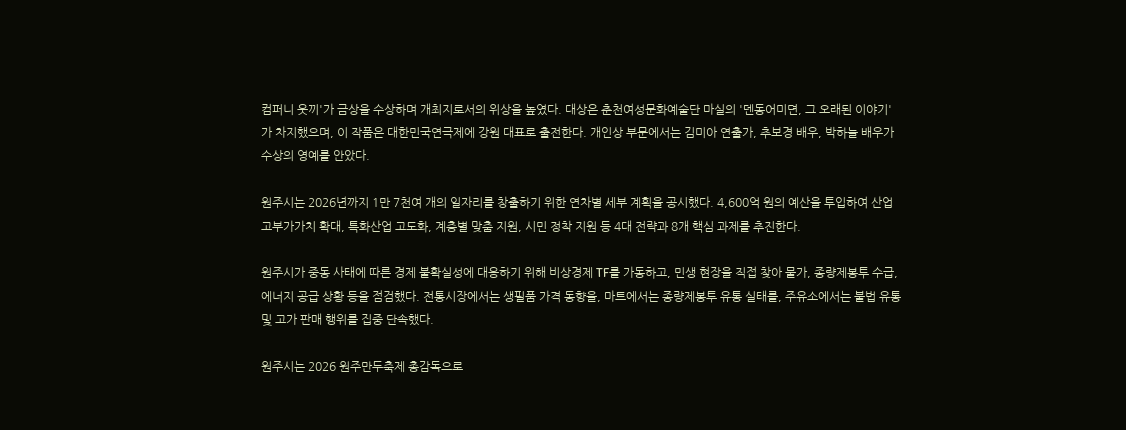컴퍼니 웃끼'가 금상을 수상하며 개최지로서의 위상을 높였다. 대상은 춘천여성문화예술단 마실의 '덴동어미뎐, 그 오래된 이야기'가 차지했으며, 이 작품은 대한민국연극제에 강원 대표로 출전한다. 개인상 부문에서는 김미아 연출가, 추보경 배우, 박하늘 배우가 수상의 영예를 안았다.

원주시는 2026년까지 1만 7천여 개의 일자리를 창출하기 위한 연차별 세부 계획을 공시했다. 4,600억 원의 예산을 투입하여 산업 고부가가치 확대, 특화산업 고도화, 계층별 맞춤 지원, 시민 정착 지원 등 4대 전략과 8개 핵심 과제를 추진한다.

원주시가 중동 사태에 따른 경제 불확실성에 대응하기 위해 비상경제 TF를 가동하고, 민생 현장을 직접 찾아 물가, 종량제봉투 수급, 에너지 공급 상황 등을 점검했다. 전통시장에서는 생필품 가격 동향을, 마트에서는 종량제봉투 유통 실태를, 주유소에서는 불법 유통 및 고가 판매 행위를 집중 단속했다.

원주시는 2026 원주만두축제 총감독으로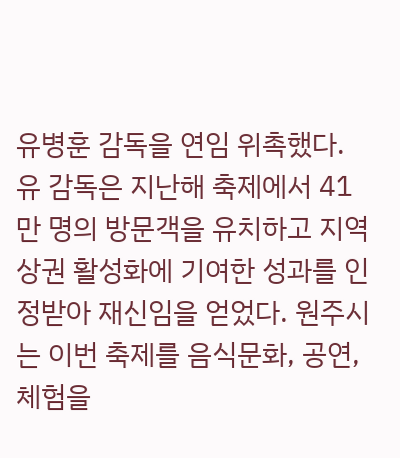유병훈 감독을 연임 위촉했다. 유 감독은 지난해 축제에서 41만 명의 방문객을 유치하고 지역 상권 활성화에 기여한 성과를 인정받아 재신임을 얻었다. 원주시는 이번 축제를 음식문화, 공연, 체험을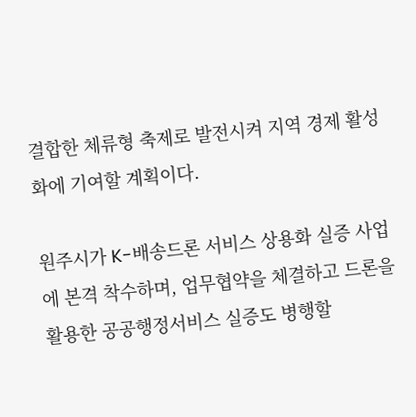결합한 체류형 축제로 발전시켜 지역 경제 활성화에 기여할 계획이다.

원주시가 K-배송드론 서비스 상용화 실증 사업에 본격 착수하며, 업무협약을 체결하고 드론을 활용한 공공행정서비스 실증도 병행할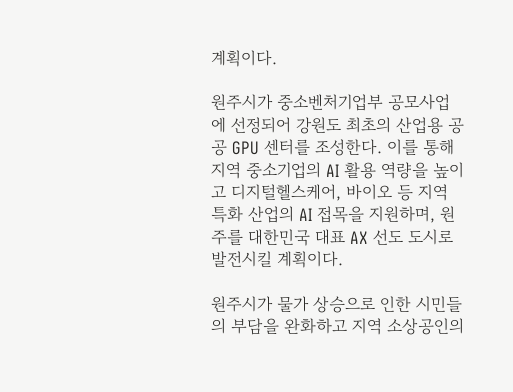계획이다.

원주시가 중소벤처기업부 공모사업에 선정되어 강원도 최초의 산업용 공공 GPU 센터를 조성한다. 이를 통해 지역 중소기업의 AI 활용 역량을 높이고 디지털헬스케어, 바이오 등 지역 특화 산업의 AI 접목을 지원하며, 원주를 대한민국 대표 AX 선도 도시로 발전시킬 계획이다.

원주시가 물가 상승으로 인한 시민들의 부담을 완화하고 지역 소상공인의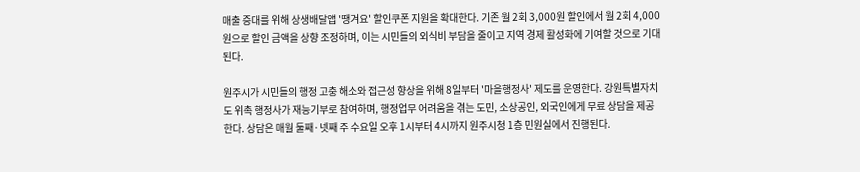매출 증대를 위해 상생배달앱 '땡겨요' 할인쿠폰 지원을 확대한다. 기존 월 2회 3,000원 할인에서 월 2회 4,000원으로 할인 금액을 상향 조정하며, 이는 시민들의 외식비 부담을 줄이고 지역 경제 활성화에 기여할 것으로 기대된다.

원주시가 시민들의 행정 고충 해소와 접근성 향상을 위해 8일부터 '마을행정사' 제도를 운영한다. 강원특별자치도 위촉 행정사가 재능기부로 참여하며, 행정업무 어려움을 겪는 도민, 소상공인, 외국인에게 무료 상담을 제공한다. 상담은 매월 둘째·넷째 주 수요일 오후 1시부터 4시까지 원주시청 1층 민원실에서 진행된다.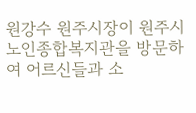원강수 원주시장이 원주시노인종합복지관을 방문하여 어르신들과 소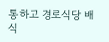통하고 경로식당 배식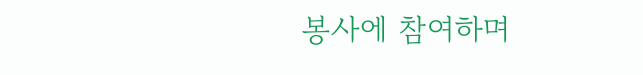봉사에 참여하며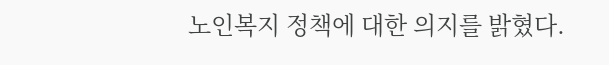노인복지 정책에 대한 의지를 밝혔다.